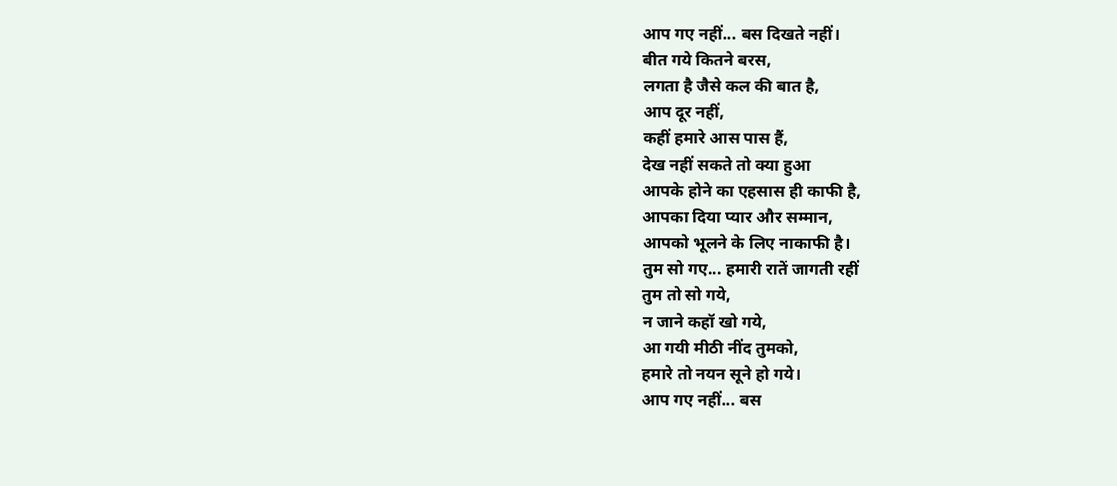आप गए नहीं... बस दिखते नहीं।
बीत गये कितने बरस,
लगता है जैसे कल की बात है,
आप दूर नहीं,
कहीं हमारे आस पास हैं,
देख नहीं सकते तो क्या हुआ
आपके होने का एहसास ही काफी है,
आपका दिया प्यार और सम्मान,
आपको भूलने के लिए नाकाफी है।
तुम सो गए... हमारी रातें जागती रहीं
तुम तो सो गये,
न जाने कहॉ खो गये,
आ गयी मीठी नींद तुमको,
हमारे तो नयन सूने हो गये।
आप गए नहीं... बस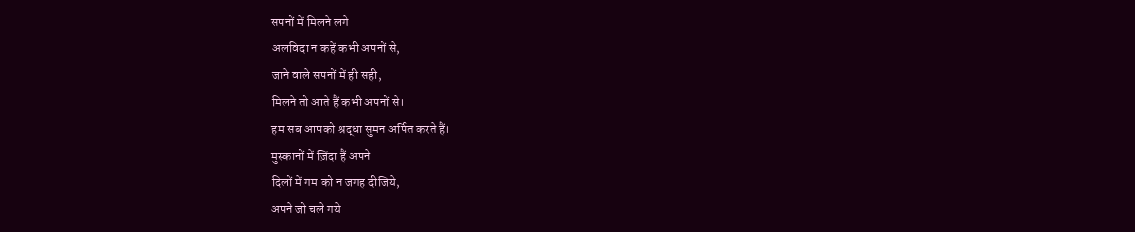सपनों में मिलने लगे
अलविदा न कहें कभी अपनों से,
जाने वाले सपनों में ही सही,
मिलने तो आते हैं कभी अपनों से।
हम सब आपको श्रद्धा सुमन अर्पित करते हैं।
मुस्कानों में ज़िंदा हैं अपने
दिलों में गम को न जगह दीजिये,
अपने जो चले गये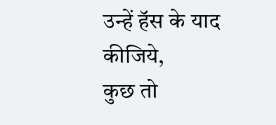उन्हें हॅस के याद कीजिये,
कुछ तो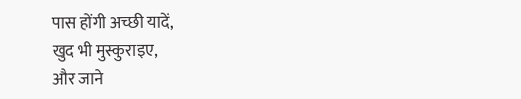पास होंगी अच्छी यादें,
खुद भी मुस्कुराइए,
और जाने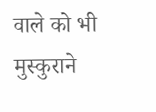वाले को भी मुस्कुराने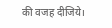की वजह दीजिये।